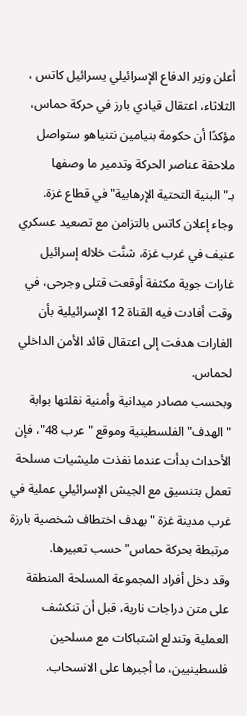أعلن وزير الدفاع الإسرائيلي يسرائيل كاتس ، الثلاثاء، اعتقال قيادي بارز في حركة حماس، مؤكدًا أن حكومة بنيامين نتنياهو ستواصل ملاحقة عناصر الحركة وتدمير ما وصفها بـ"البنية التحتية الإرهابية" في قطاع غزة.
وجاء إعلان كاتس بالتزامن مع تصعيد عسكري عنيف في غرب غزة، شنَّت خلاله إسرائيل غارات جوية مكثفة أوقعت قتلى وجرحى، في وقت أفادت فيه القناة 12 الإسرائيلية بأن الغارات هدفت إلى اعتقال قائد الأمن الداخلي لحماس.
وبحسب مصادر ميدانية وأمنية نقلتها بوابة "الهدف" الفلسطينية وموقع "عرب 48"، فإن الأحداث بدأت عندما نفذت مليشيات مسلحة تعمل بتنسيق مع الجيش الإسرائيلي عملية في غرب مدينة غزة "بهدف اختطاف شخصية بارزة مرتبطة بحركة حماس" حسب تعبيرها.
وقد دخل أفراد المجموعة المسلحة المنطقة على متن دراجات نارية، قبل أن تنكشف العملية وتندلع اشتباكات مع مسلحين فلسطينيين، ما أجبرها على الانسحاب.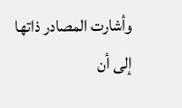وأشارت المصادر ذاتها إلى أن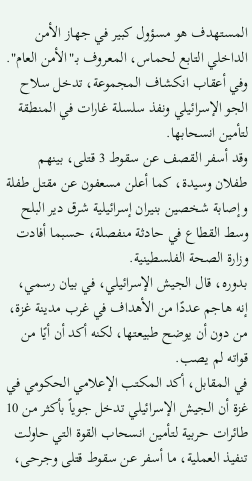المستهدف هو مسؤول كبير في جهاز الأمن الداخلي التابع لحماس، المعروف بـ"الأمن العام". وفي أعقاب انكشاف المجموعة، تدخل سلاح الجو الإسرائيلي ونفذ سلسلة غارات في المنطقة لتأمين انسحابها.
وقد أسفر القصف عن سقوط 3 قتلى، بينهم طفلان وسيدة، كما أعلن مسعفون عن مقتل طفلة وإصابة شخصين بنيران إسرائيلية شرق دير البلح وسط القطاع في حادثة منفصلة، حسبما أفادت وزارة الصحة الفلسطينية.
بدوره، قال الجيش الإسرائيلي، في بيان رسمي، إنه هاجم عددًا من الأهداف في غرب مدينة غزة، من دون أن يوضح طبيعتها، لكنه أكد أن أيًا من قواته لم يصب.
في المقابل، أكد المكتب الإعلامي الحكومي في غزة أن الجيش الإسرائيلي تدخل جوياً بأكثر من 10 طائرات حربية لتأمين انسحاب القوة التي حاولت تنفيذ العملية، ما أسفر عن سقوط قتلى وجرحى،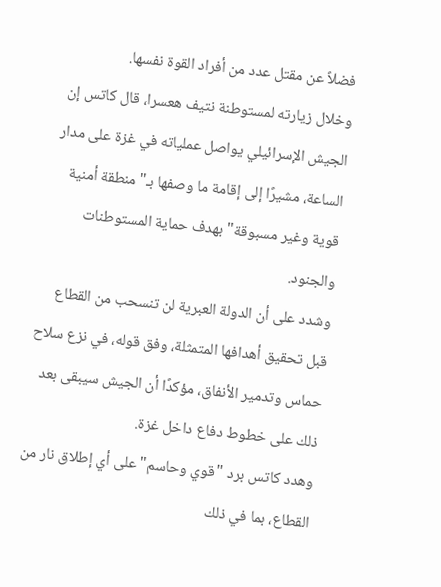فضلاً عن مقتل عدد من أفراد القوة نفسها.
وخلال زيارته لمستوطنة نتيف هعسرا، قال كاتس إن الجيش الإسرائيلي يواصل عملياته في غزة على مدار الساعة، مشيرًا إلى إقامة ما وصفها بـ"منطقة أمنية قوية وغير مسبوقة" بهدف حماية المستوطنات والجنود.
وشدد على أن الدولة العبرية لن تنسحب من القطاع قبل تحقيق أهدافها المتمثلة، وفق قوله، في نزع سلاح حماس وتدمير الأنفاق، مؤكدًا أن الجيش سيبقى بعد ذلك على خطوط دفاع داخل غزة.
وهدد كاتس برد "قوي وحاسم" على أي إطلاق نار من القطاع، بما في ذلك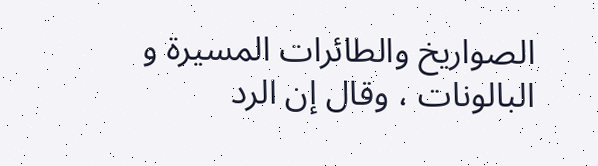الصواريخ والطائرات المسيرة و البالونات ، وقال إن الرد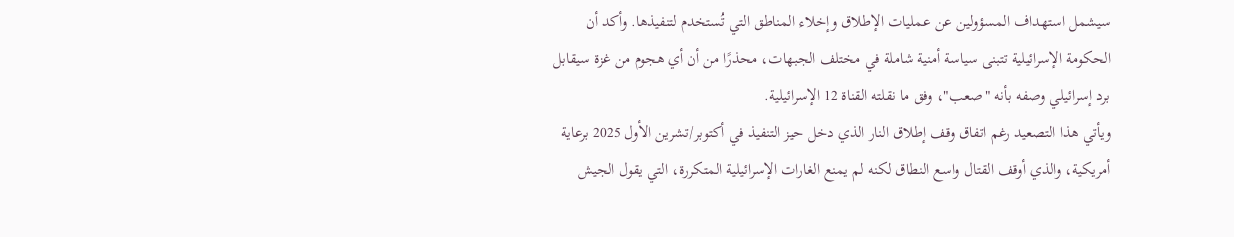سيشمل استهداف المسؤولين عن عمليات الإطلاق وإخلاء المناطق التي تُستخدم لتنفيذها. وأكد أن الحكومة الإسرائيلية تتبنى سياسة أمنية شاملة في مختلف الجبهات، محذرًا من أن أي هجوم من غزة سيقابل برد إسرائيلي وصفه بأنه "صعب"، وفق ما نقلته القناة 12 الإسرائيلية.
ويأتي هذا التصعيد رغم اتفاق وقف إطلاق النار الذي دخل حيز التنفيذ في أكتوبر/تشرين الأول 2025 برعاية أمريكية، والذي أوقف القتال واسع النطاق لكنه لم يمنع الغارات الإسرائيلية المتكررة، التي يقول الجيش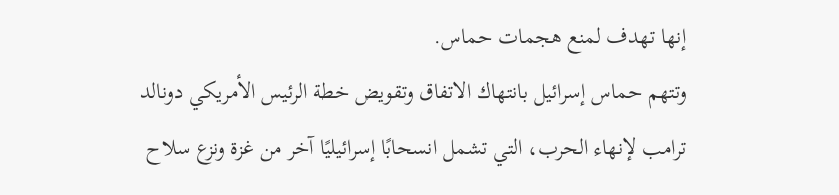إنها تهدف لمنع هجمات حماس.
وتتهم حماس إسرائيل بانتهاك الاتفاق وتقويض خطة الرئيس الأمريكي دونالد ترامب لإنهاء الحرب، التي تشمل انسحابًا إسرائيليًا آخر من غزة ونزع سلاح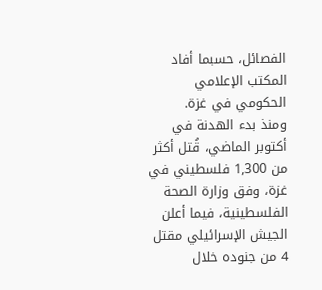الفصائل، حسبما أفاد المكتب الإعلامي الحكومي في غزة.
ومنذ بدء الهدنة في أكتوبر الماضي، قُتل أكثر من 1,300 فلسطيني في غزة، وفق وزارة الصحة الفلسطينية، فيما أعلن الجيش الإسرائيلي مقتل 4 من جنوده خلال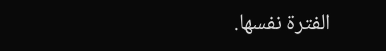الفترة نفسها.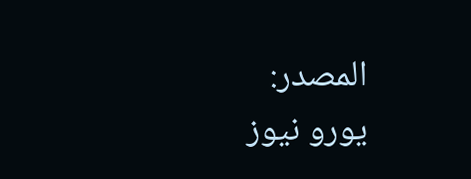المصدر:
يورو نيوز